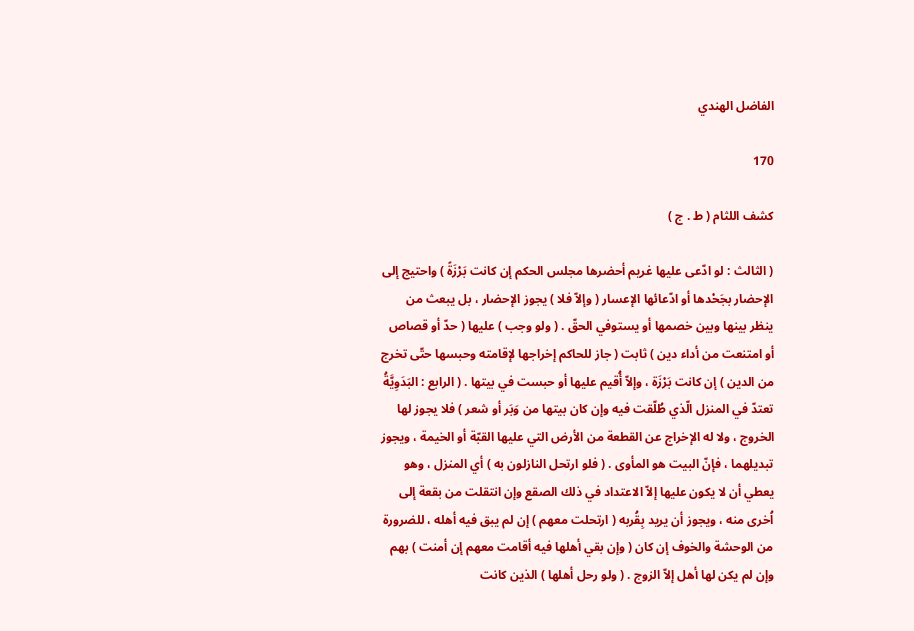الفاضل الهندي

170

كشف اللثام ( ط . ج )

( الثالث : لو ادّعى عليها غريم أحضرها مجلس الحكم إن كانت بَرْزَةً ) واحتيج إلى الإحضار بجَحْدها أو ادّعائها الإعسار ( وإلاّ فلا ) يجوز الإحضار ، بل يبعث من ينظر بينها وبين خصمها أو يستوفي الحقّ . ( ولو وجب ) عليها ( حدّ أو قصاص أو امتنعت من أداء دين ) ثابت ( جاز للحاكم إخراجها لإقامته وحبسها حتّى تخرج من الدين ) إن كانت بَرْزَة ، وإلاّ أُقيم عليها أو حبست في بيتها . ( الرابع : البَدَوِيَّةُ تعتدّ في المنزل الّذي طُلّقت فيه وإن كان بيتها من وَبَر أو شعر ) فلا يجوز لها الخروج ، ولا له الإخراج عن القطعة من الأرض التي عليها القبّة أو الخيمة ، ويجوز تبديلهما ، فإنّ البيت هو المأوى . ( فلو ارتحل النازلون به ) أي المنزل ، وهو يعطي أن لا يكون عليها إلاّ الاعتداد في ذلك الصقع وإن انتقلت من بقعة إلى اُخرى منه ، ويجوز أن يريد بِقُربه ( ارتحلت معهم ) إن لم يبق فيه أهله ، للضرورة من الوحشة والخوف إن كان ( وإن بقي أهلها فيه أقامت معهم إن أمنت ) بهم وإن لم يكن لها أهل إلاّ الزوج . ( ولو رحل أهلها ) الذين كانت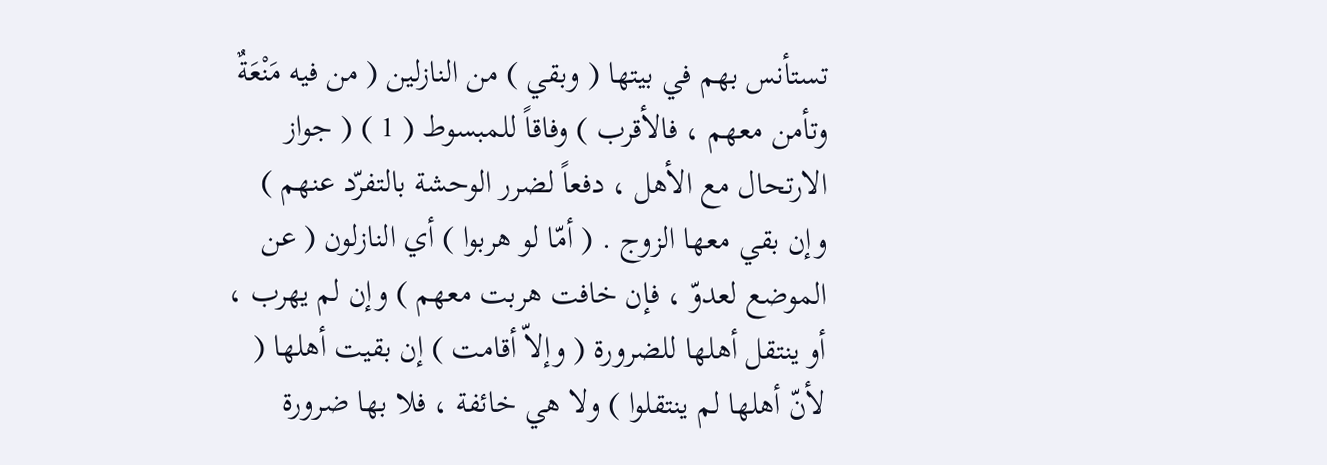تستأنس بهم في بيتها ( وبقي ) من النازلين ( من فيه مَنْعَةٌ وتأمن معهم ، فالأقرب ) وفاقاً للمبسوط ( 1 ) ( جواز الارتحال مع الأهل ، دفعاً لضرر الوحشة بالتفرّد عنهم ) وإن بقي معها الزوج . ( أمّا لو هربوا ) أي النازلون ( عن الموضع لعدوّ ، فإن خافت هربت معهم ) وإن لم يهرب ، أو ينتقل أهلها للضرورة ( وإلاّ أقامت ) إن بقيت أهلها ( لأنّ أهلها لم ينتقلوا ) ولا هي خائفة ، فلا بها ضرورة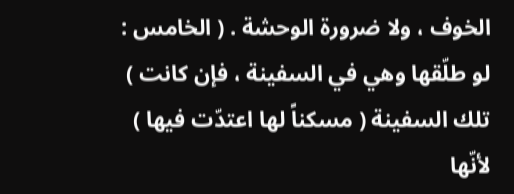الخوف ، ولا ضرورة الوحشة . ( الخامس : لو طلّقها وهي في السفينة ، فإن كانت ) تلك السفينة ( مسكناً لها اعتدّت فيها ) لأنّها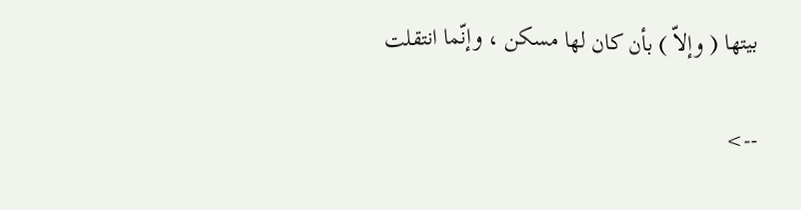بيتها ( وإلاّ ) بأن كان لها مسكن ، وإنّما انتقلت

-->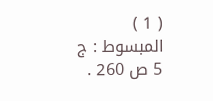( 1 ) المبسوط : ج 5 ص 260 .